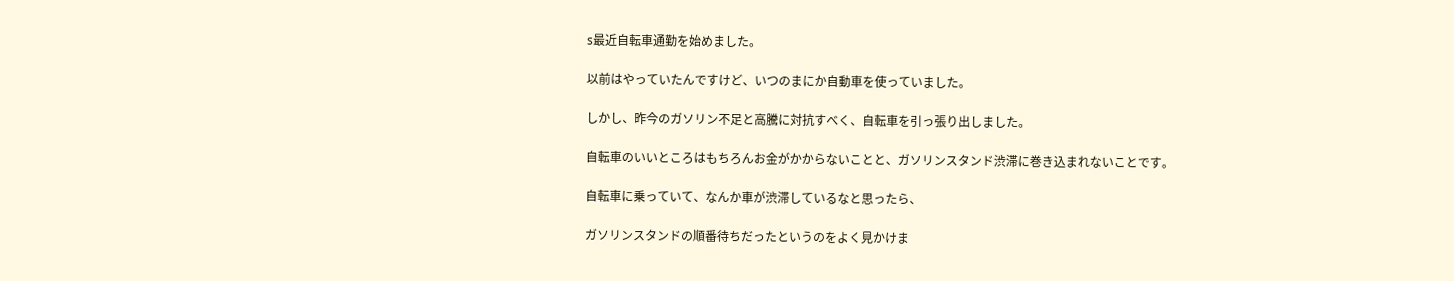s最近自転車通勤を始めました。

以前はやっていたんですけど、いつのまにか自動車を使っていました。

しかし、昨今のガソリン不足と高騰に対抗すべく、自転車を引っ張り出しました。

自転車のいいところはもちろんお金がかからないことと、ガソリンスタンド渋滞に巻き込まれないことです。

自転車に乗っていて、なんか車が渋滞しているなと思ったら、

ガソリンスタンドの順番待ちだったというのをよく見かけま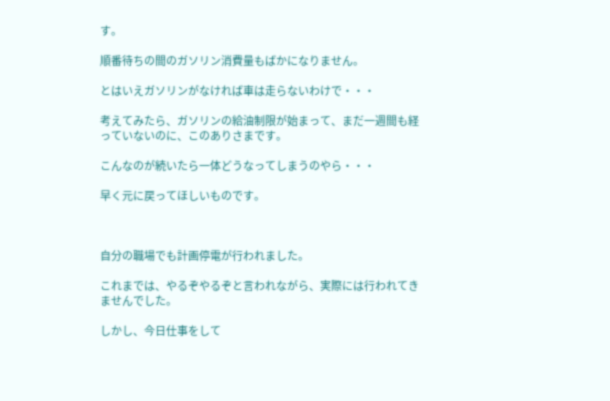す。

順番待ちの間のガソリン消費量もばかになりません。

とはいえガソリンがなければ車は走らないわけで・・・

考えてみたら、ガソリンの給油制限が始まって、まだ一週間も経っていないのに、このありさまです。

こんなのが続いたら一体どうなってしまうのやら・・・

早く元に戻ってほしいものです。



自分の職場でも計画停電が行われました。

これまでは、やるぞやるぞと言われながら、実際には行われてきませんでした。

しかし、今日仕事をして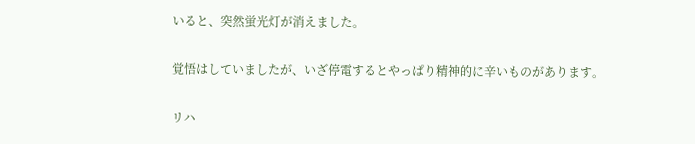いると、突然蛍光灯が消えました。

覚悟はしていましたが、いざ停電するとやっぱり精神的に辛いものがあります。

リハ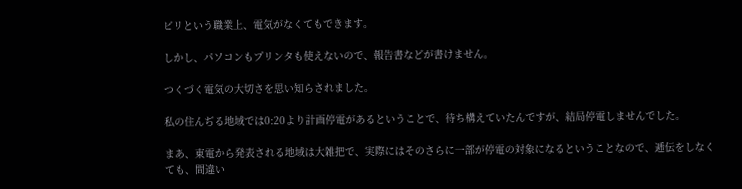ビリという職業上、電気がなくてもできます。

しかし、パソコンもプリンタも使えないので、報告書などが書けません。

つくづく電気の大切さを思い知らされました。

私の住んぢる地域では0:20より計画停電があるということで、待ち構えていたんですが、結局停電しませんでした。

まあ、東電から発表される地域は大雑把で、実際にはそのさらに一部が停電の対象になるということなので、逓伝をしなくても、間違い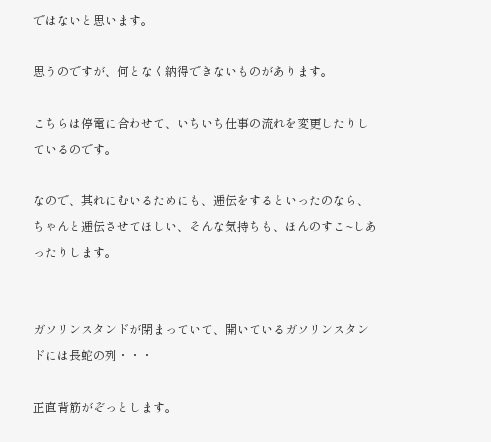ではないと思います。

思うのですが、何となく納得できないものがあります。

こちらは停電に合わせて、いちいち仕事の流れを変更したりしているのです。

なので、其れにむいるためにも、逓伝をするといったのなら、ちゃんと逓伝させてほしい、そんな気持ちも、ほんのすこ~しあったりします。


ガソリンスタンドが閉まっていて、開いているガソリンスタンドには長蛇の列・・・

正直背筋がぞっとします。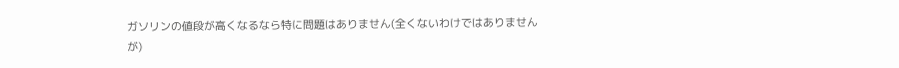ガソリンの値段が高くなるなら特に問題はありません(全くないわけではありませんが)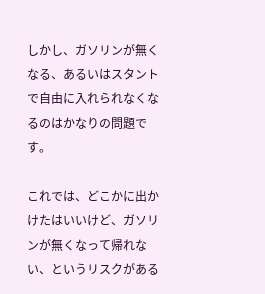しかし、ガソリンが無くなる、あるいはスタントで自由に入れられなくなるのはかなりの問題です。

これでは、どこかに出かけたはいいけど、ガソリンが無くなって帰れない、というリスクがある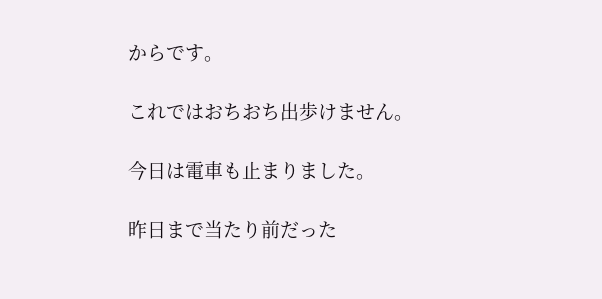からです。

これではおちおち出歩けません。

今日は電車も止まりました。

昨日まで当たり前だった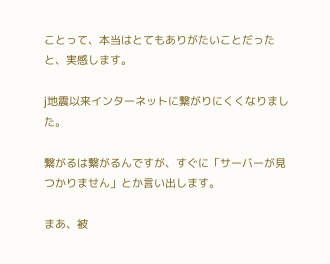ことって、本当はとてもありがたいことだったと、実感します。

j地震以来インターネットに繋がりにくくなりました。

繋がるは繋がるんですが、すぐに「サーバーが見つかりません」とか言い出します。

まあ、被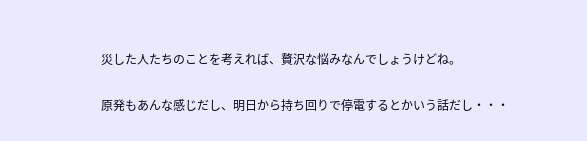災した人たちのことを考えれば、贅沢な悩みなんでしょうけどね。

原発もあんな感じだし、明日から持ち回りで停電するとかいう話だし・・・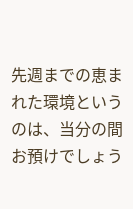先週までの恵まれた環境というのは、当分の間お預けでしょう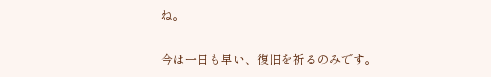ね。

今は一日も早い、復旧を祈るのみです。